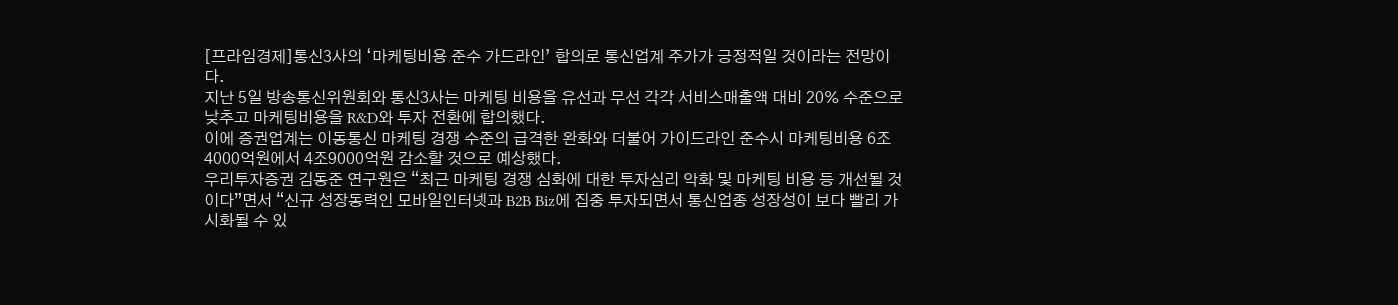[프라임경제]통신3사의 ‘마케팅비용 준수 가드라인’ 합의로 통신업계 주가가 긍정적일 것이라는 전망이다.
지난 5일 방송통신위원회와 통신3사는 마케팅 비용을 유선과 무선 각각 서비스매출액 대비 20% 수준으로 낮추고 마케팅비용을 R&D와 투자 전환에 합의했다.
이에 증권업계는 이동통신 마케팅 경쟁 수준의 급격한 완화와 더불어 가이드라인 준수시 마케팅비용 6조4000억원에서 4조9000억원 감소할 것으로 예상했다.
우리투자증권 김동준 연구원은 “최근 마케팅 경쟁 심화에 대한 투자심리 악화 및 마케팅 비용 등 개선될 것이다”면서 “신규 성장동력인 모바일인터넷과 B2B Biz에 집중 투자되면서 통신업종 성장성이 보다 빨리 가시화될 수 있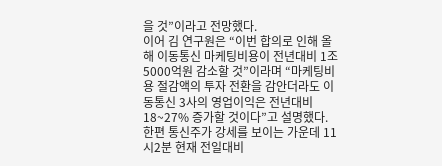을 것”이라고 전망했다.
이어 김 연구원은 “이번 합의로 인해 올해 이동통신 마케팅비용이 전년대비 1조5000억원 감소할 것”이라며 “마케팅비용 절감액의 투자 전환을 감안더라도 이동통신 3사의 영업이익은 전년대비 18~27% 증가할 것이다”고 설명했다.
한편 통신주가 강세를 보이는 가운데 11시2분 현재 전일대비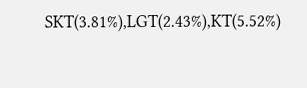SKT(3.81%),LGT(2.43%),KT(5.52%)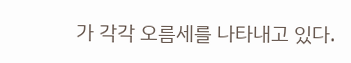가 각각 오름세를 나타내고 있다.